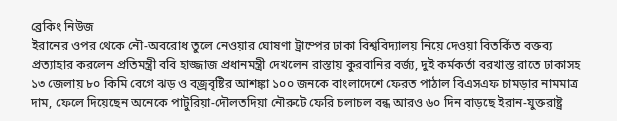ব্রেকিং নিউজ
ইরানের ওপর থেকে নৌ-অবরোধ তুলে নেওয়ার ঘোষণা ট্রাম্পের ঢাকা বিশ্ববিদ্যালয় নিয়ে দেওয়া বিতর্কিত বক্তব্য প্রত্যাহার করলেন প্রতিমন্ত্রী ববি হাজ্জাজ প্রধানমন্ত্রী দেখলেন রাস্তায় কুরবানির বর্জ্য, দুই কর্মকর্তা বরখাস্ত রাতে ঢাকাসহ ১৩ জেলায় ৮০ কিমি বেগে ঝড় ও বজ্রবৃষ্টির আশঙ্কা ১০০ জনকে বাংলাদেশে ফেরত পাঠাল বিএসএফ চামড়ার নামমাত্র দাম, ফেলে দিয়েছেন অনেকে পাটুরিয়া-দৌলতদিয়া নৌরুটে ফেরি চলাচল বন্ধ আরও ৬০ দিন বাড়ছে ইরান-যুক্তরাষ্ট্র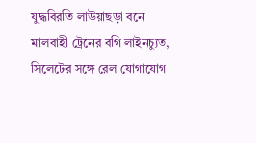যুদ্ধবিরতি লাউয়াছড়া বনে মালবাহী ট্রেনের বগি লাইনচ্যুত, সিলেটের সঙ্গে রেল যোগাযোগ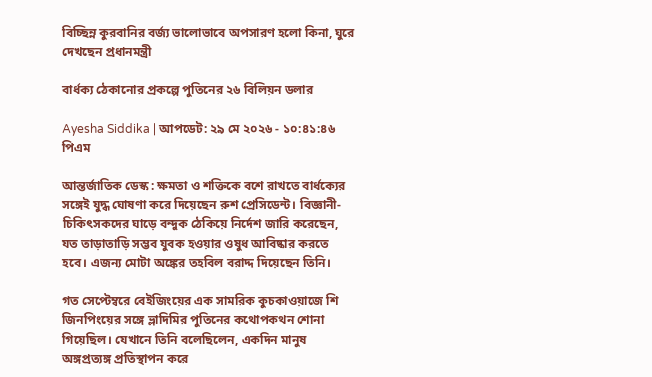বিচ্ছিন্ন কুরবানির বর্জ্য ভালোভাবে অপসারণ হলো কিনা, ঘুরে দেখছেন প্রধানমন্ত্রী

বার্ধক্য ঠেকানোর প্রকল্পে পুতিনের ২৬ বিলিয়ন ডলার

Ayesha Siddika | আপডেট: ২৯ মে ২০২৬ - ১০:৪১:৪৬ পিএম

আন্তর্জাতিক ডেস্ক : ক্ষমতা ও শক্তিকে বশে রাখতে বার্ধক্যের সঙ্গেই যুদ্ধ ঘোষণা করে দিয়েছেন রুশ প্রেসিডেন্ট। বিজ্ঞানী-চিকিৎসকদের ঘাড়ে বন্দুক ঠেকিয়ে নির্দেশ জারি করেছেন, যত তাড়াতাড়ি সম্ভব যুবক হওয়ার ওষুধ আবিষ্কার করতে হবে। এজন্য মোটা অঙ্কের তহবিল বরাদ্দ দিয়েছেন তিনি।

গত সেপ্টেম্বরে বেইজিংয়ের এক সামরিক কুচকাওয়াজে শি জিনপিংয়ের সঙ্গে ভ্লাদিমির পুতিনের কথোপকথন শোনা গিয়েছিল। যেখানে তিনি বলেছিলেন, একদিন মানুষ অঙ্গপ্রত্যঙ্গ প্রতিস্থাপন করে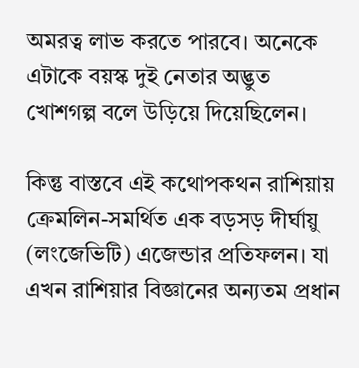অমরত্ব লাভ করতে পারবে। অনেকে এটাকে বয়স্ক দুই নেতার অদ্ভুত খোশগল্প বলে উড়িয়ে দিয়েছিলেন।

কিন্তু বাস্তবে এই কথোপকথন রাশিয়ায় ক্রেমলিন-সমর্থিত এক বড়সড় দীর্ঘায়ু (লংজেভিটি) এজেন্ডার প্রতিফলন। যা এখন রাশিয়ার বিজ্ঞানের অন্যতম প্রধান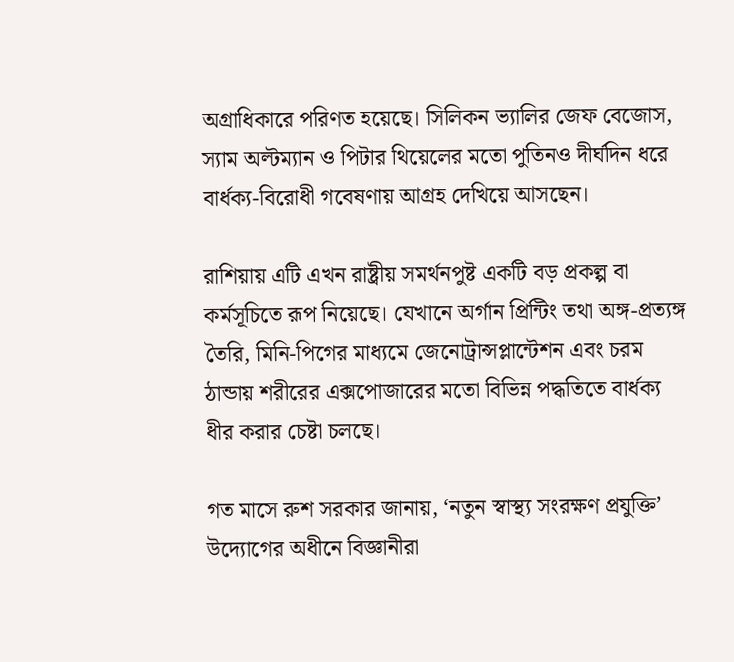অগ্রাধিকারে পরিণত হয়েছে। সিলিকন ভ্যালির জেফ বেজোস, স্যাম অল্টম্যান ও পিটার থিয়েলের মতো পুতিনও দীর্ঘদিন ধরে বার্ধক্য-বিরোধী গবেষণায় আগ্রহ দেখিয়ে আসছেন।

রাশিয়ায় এটি এখন রাষ্ট্রীয় সমর্থনপুষ্ট একটি বড় প্রকল্প বা কর্মসূচিতে রূপ নিয়েছে। যেখানে অর্গান প্রিন্টিং তথা অঙ্গ-প্রত্যঙ্গ তৈরি, মিনি-পিগের মাধ্যমে জেনোট্রান্সপ্লান্টেশন এবং চরম ঠান্ডায় শরীরের এক্সপোজারের মতো বিভিন্ন পদ্ধতিতে বার্ধক্য ধীর করার চেষ্টা চলছে।

গত মাসে রুশ সরকার জানায়, ‘নতুন স্বাস্থ্য সংরক্ষণ প্রযুক্তি’ উদ্যোগের অধীনে বিজ্ঞানীরা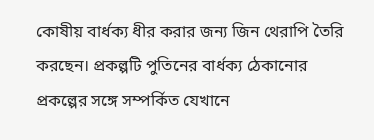কোষীয় বার্ধক্য ধীর করার জন্য জিন থেরাপি তৈরি করছেন। প্রকল্পটি পুতিনের বার্ধক্য ঠেকানোর প্রকল্পের সঙ্গে সম্পর্কিত যেখানে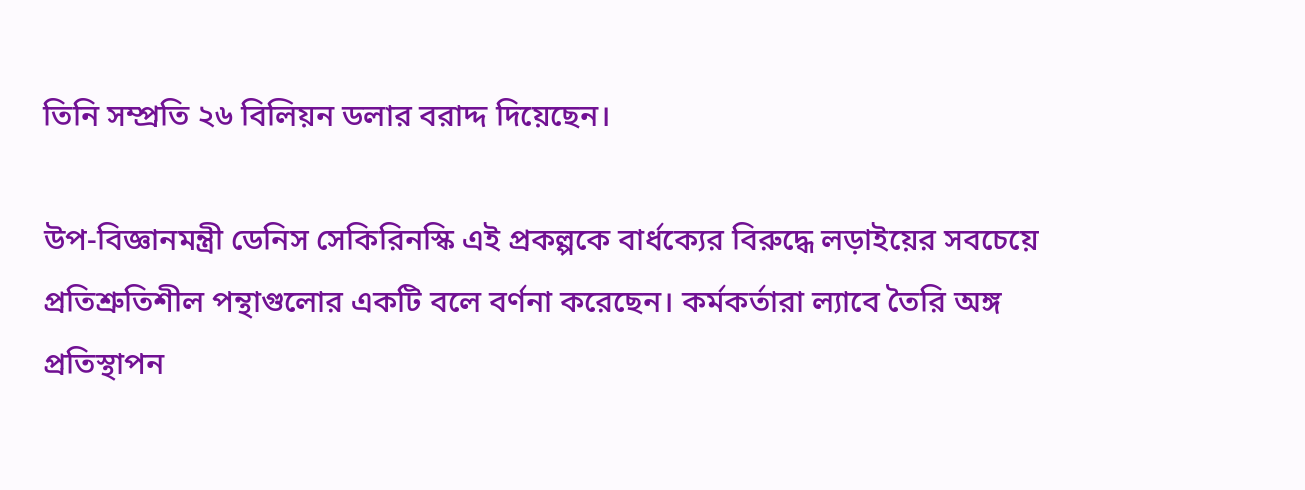তিনি সম্প্রতি ২৬ বিলিয়ন ডলার বরাদ্দ দিয়েছেন।

উপ-বিজ্ঞানমন্ত্রী ডেনিস সেকিরিনস্কি এই প্রকল্পকে বার্ধক্যের বিরুদ্ধে লড়াইয়ের সবচেয়ে প্রতিশ্রুতিশীল পন্থাগুলোর একটি বলে বর্ণনা করেছেন। কর্মকর্তারা ল্যাবে তৈরি অঙ্গ প্রতিস্থাপন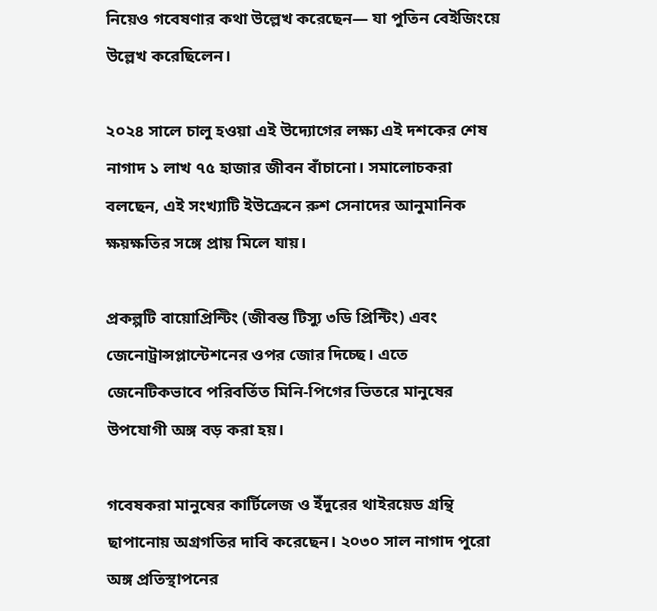নিয়েও গবেষণার কথা উল্লেখ করেছেন— যা পুতিন বেইজিংয়ে উল্লেখ করেছিলেন।

২০২৪ সালে চালু হওয়া এই উদ্যোগের লক্ষ্য এই দশকের শেষ নাগাদ ১ লাখ ৭৫ হাজার জীবন বাঁচানো। সমালোচকরা বলছেন, এই সংখ্যাটি ইউক্রেনে রুশ সেনাদের আনুমানিক ক্ষয়ক্ষতির সঙ্গে প্রায় মিলে যায়।

প্রকল্পটি বায়োপ্রিন্টিং (জীবন্ত টিস্যু ৩ডি প্রিন্টিং) এবং জেনোট্রান্সপ্লান্টেশনের ওপর জোর দিচ্ছে। এতে জেনেটিকভাবে পরিবর্তিত মিনি-পিগের ভিতরে মানুষের উপযোগী অঙ্গ বড় করা হয়।

গবেষকরা মানুষের কার্টিলেজ ও ইঁদুরের থাইরয়েড গ্রন্থি ছাপানোয় অগ্রগতির দাবি করেছেন। ২০৩০ সাল নাগাদ পুরো অঙ্গ প্রতিস্থাপনের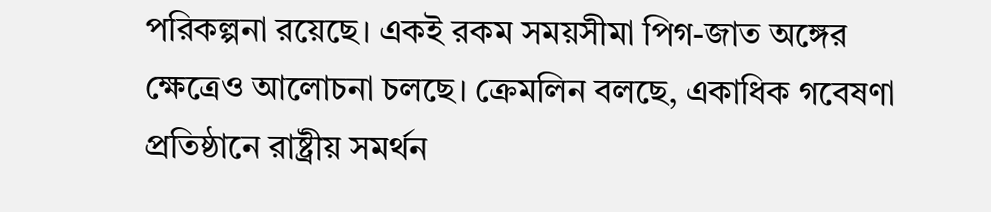পরিকল্পনা রয়েছে। একই রকম সময়সীমা পিগ-জাত অঙ্গের ক্ষেত্রেও আলোচনা চলছে। ক্রেমলিন বলছে, একাধিক গবেষণা প্রতিষ্ঠানে রাষ্ট্রীয় সমর্থন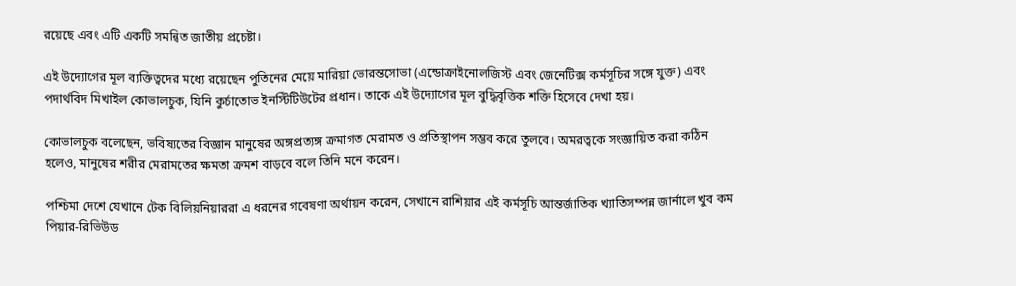রয়েছে এবং এটি একটি সমন্বিত জাতীয় প্রচেষ্টা।

এই উদ্যোগের মূল ব্যক্তিত্বদের মধ্যে রয়েছেন পুতিনের মেয়ে মারিয়া ভোরন্তসোভা (এন্ডোক্রাইনোলজিস্ট এবং জেনেটিক্স কর্মসূচির সঙ্গে যুক্ত) এবং পদার্থবিদ মিখাইল কোভালচুক, যিনি কুর্চাতোভ ইনস্টিটিউটের প্রধান। তাকে এই উদ্যোগের মূল বুদ্ধিবৃত্তিক শক্তি হিসেবে দেখা হয়।

কোভালচুক বলেছেন, ভবিষ্যতের বিজ্ঞান মানুষের অঙ্গপ্রত্যঙ্গ ক্রমাগত মেরামত ও প্রতিস্থাপন সম্ভব করে তুলবে। অমরত্বকে সংজ্ঞায়িত করা কঠিন হলেও, মানুষের শরীর মেরামতের ক্ষমতা ক্রমশ বাড়বে বলে তিনি মনে করেন।

পশ্চিমা দেশে যেখানে টেক বিলিয়নিয়াররা এ ধরনের গবেষণা অর্থায়ন করেন, সেখানে রাশিয়ার এই কর্মসূচি আন্তর্জাতিক খ্যাতিসম্পন্ন জার্নালে খুব কম পিয়ার-রিভিউড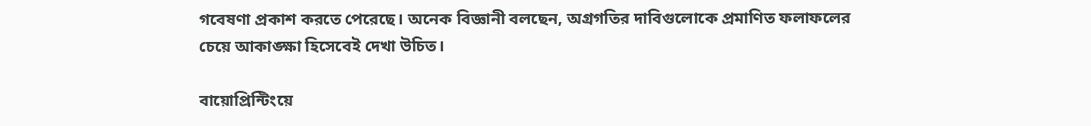গবেষণা প্রকাশ করতে পেরেছে। অনেক বিজ্ঞানী বলছেন, অগ্রগতির দাবিগুলোকে প্রমাণিত ফলাফলের চেয়ে আকাঙ্ক্ষা হিসেবেই দেখা উচিত।

বায়োপ্রিন্টিংয়ে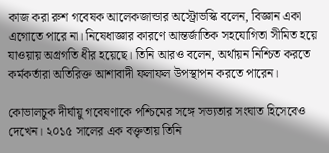কাজ করা রুশ গবেষক আলেকজান্ডার অস্ট্রোভস্কি বলেন, বিজ্ঞান একা এগোতে পারে না। নিষেধাজ্ঞার কারণে আন্তর্জাতিক সহযোগিতা সীমিত হয়ে যাওয়ায় অগ্রগতি ধীর হয়েছে। তিনি আরও বলেন, অর্থায়ন নিশ্চিত করতে কর্মকর্তারা অতিরিক্ত আশাবাদী ফলাফল উপস্থাপন করতে পারেন।

কোভালচুক দীর্ঘায়ু গবেষণাকে পশ্চিমের সঙ্গে সভ্যতার সংঘাত হিসেবেও দেখেন। ২০১৫ সালের এক বক্তৃতায় তিনি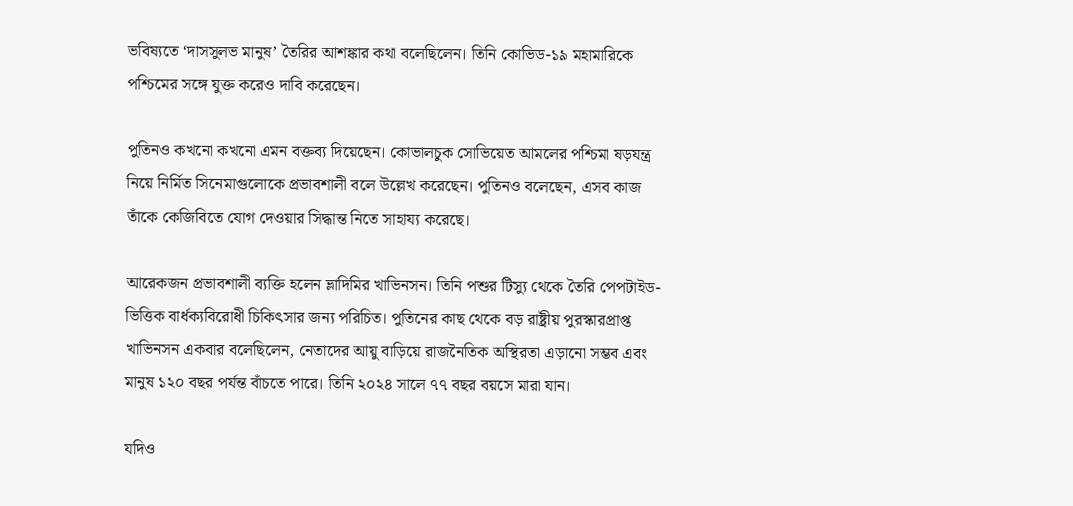ভবিষ্যতে ‘দাসসুলভ মানুষ’ তৈরির আশঙ্কার কথা বলেছিলেন। তিনি কোভিড-১৯ মহামারিকে পশ্চিমের সঙ্গে যুক্ত করেও দাবি করেছেন।

পুতিনও কখনো কখনো এমন বক্তব্য দিয়েছেন। কোভালচুক সোভিয়েত আমলের পশ্চিমা ষড়যন্ত্র নিয়ে নির্মিত সিনেমাগুলোকে প্রভাবশালী বলে উল্লেখ করেছেন। পুতিনও বলেছেন, এসব কাজ তাঁকে কেজিবিতে যোগ দেওয়ার সিদ্ধান্ত নিতে সাহায্য করেছে।

আরেকজন প্রভাবশালী ব্যক্তি হলেন ভ্লাদিমির খাভিনসন। তিনি পশুর টিস্যু থেকে তৈরি পেপটাইড-ভিত্তিক বার্ধক্যবিরোধী চিকিৎসার জন্য পরিচিত। পুতিনের কাছ থেকে বড় রাষ্ট্রীয় পুরস্কারপ্রাপ্ত খাভিনসন একবার বলেছিলেন, নেতাদের আয়ু বাড়িয়ে রাজনৈতিক অস্থিরতা এড়ানো সম্ভব এবং মানুষ ১২০ বছর পর্যন্ত বাঁচতে পারে। তিনি ২০২৪ সালে ৭৭ বছর বয়সে মারা যান।

যদিও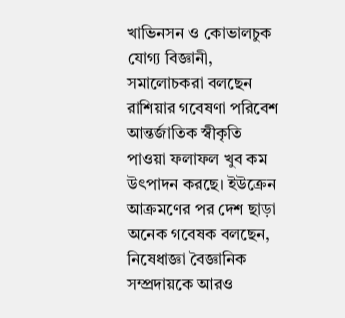খাভিনসন ও কোভালচুক যোগ্য বিজ্ঞানী, সমালোচকরা বলছেন রাশিয়ার গবেষণা পরিবেশ আন্তর্জাতিক স্বীকৃতি পাওয়া ফলাফল খুব কম উৎপাদন করছে। ইউক্রেন আক্রমণের পর দেশ ছাড়া অনেক গবেষক বলছেন, নিষেধাজ্ঞা বৈজ্ঞানিক সম্প্রদায়কে আরও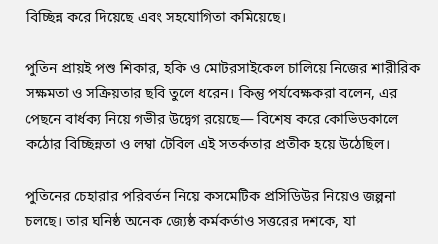বিচ্ছিন্ন করে দিয়েছে এবং সহযোগিতা কমিয়েছে।

পুতিন প্রায়ই পশু শিকার, হকি ও মোটরসাইকেল চালিয়ে নিজের শারীরিক সক্ষমতা ও সক্রিয়তার ছবি তুলে ধরেন। কিন্তু পর্যবেক্ষকরা বলেন, এর পেছনে বার্ধক্য নিয়ে গভীর উদ্বেগ রয়েছে— বিশেষ করে কোভিডকালে কঠোর বিচ্ছিন্নতা ও লম্বা টেবিল এই সতর্কতার প্রতীক হয়ে উঠেছিল।

পুতিনের চেহারার পরিবর্তন নিয়ে কসমেটিক প্রসিডিউর নিয়েও জল্পনা চলছে। তার ঘনিষ্ঠ অনেক জ্যেষ্ঠ কর্মকর্তাও সত্তরের দশকে, যা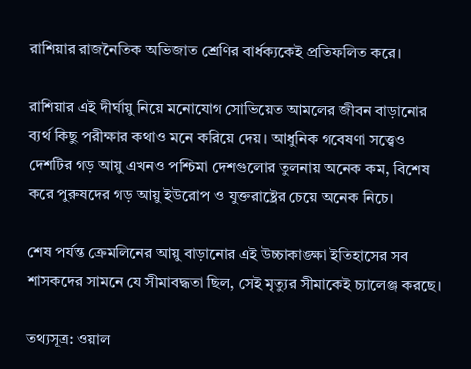রাশিয়ার রাজনৈতিক অভিজাত শ্রেণির বার্ধক্যকেই প্রতিফলিত করে।

রাশিয়ার এই দীর্ঘায়ু নিয়ে মনোযোগ সোভিয়েত আমলের জীবন বাড়ানোর ব্যর্থ কিছু পরীক্ষার কথাও মনে করিয়ে দেয়। আধুনিক গবেষণা সত্ত্বেও দেশটির গড় আয়ু এখনও পশ্চিমা দেশগুলোর তুলনায় অনেক কম, বিশেষ করে পুরুষদের গড় আয়ু ইউরোপ ও যুক্তরাষ্ট্রের চেয়ে অনেক নিচে।

শেষ পর্যন্ত ক্রেমলিনের আয়ু বাড়ানোর এই উচ্চাকাঙ্ক্ষা ইতিহাসের সব শাসকদের সামনে যে সীমাবদ্ধতা ছিল, সেই মৃত্যুর সীমাকেই চ্যালেঞ্জ করছে।

তথ্যসূত্র: ওয়াল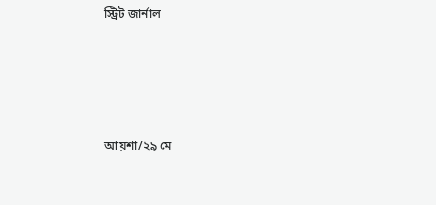স্ট্রিট জার্নাল





আয়শা/২৯ মে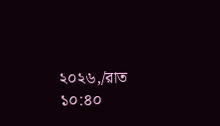২০২৬,/রাত ১০:৪০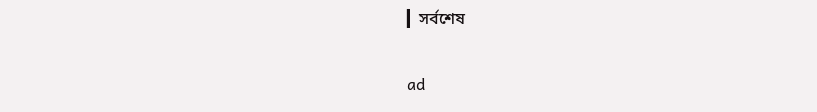▎সর্বশেষ

ad